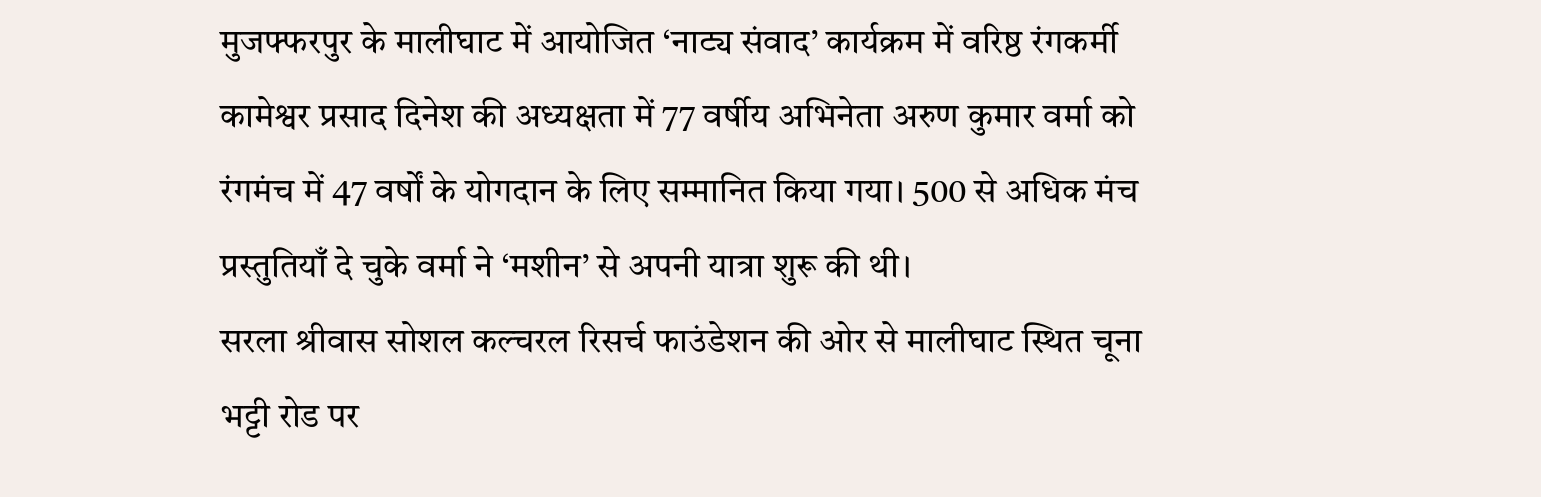मुजफ्फरपुर के मालीघाट में आयोजित ‘नाट्य संवाद’ कार्यक्रम में वरिष्ठ रंगकर्मी कामेश्वर प्रसाद दिनेश की अध्यक्षता में 77 वर्षीय अभिनेता अरुण कुमार वर्मा को रंगमंच में 47 वर्षों के योगदान के लिए सम्मानित किया गया। 500 से अधिक मंच प्रस्तुतियाँ दे चुके वर्मा ने ‘मशीन’ से अपनी यात्रा शुरू की थी।
सरला श्रीवास सोशल कल्चरल रिसर्च फाउंडेशन की ओर से मालीघाट स्थित चूना भट्टी रोड पर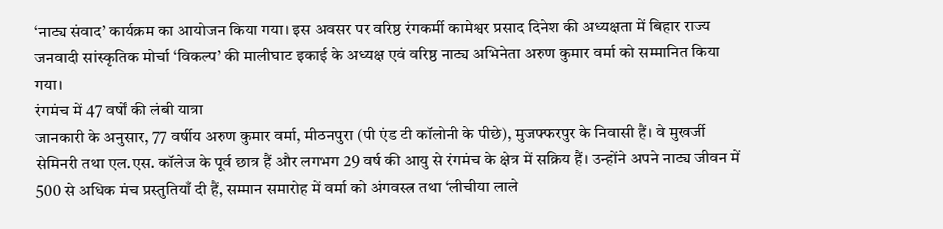‘नाट्य संवाद’ कार्यक्रम का आयोजन किया गया। इस अवसर पर वरिष्ठ रंगकर्मी कामेश्वर प्रसाद दिनेश की अध्यक्षता में बिहार राज्य जनवादी सांस्कृतिक मोर्चा ‘विकल्प’ की मालीघाट इकाई के अध्यक्ष एवं वरिष्ठ नाट्य अभिनेता अरुण कुमार वर्मा को सम्मानित किया गया।
रंगमंच में 47 वर्षों की लंबी यात्रा
जानकारी के अनुसार, 77 वर्षीय अरुण कुमार वर्मा, मीठनपुरा (पी एंड टी कॉलोनी के पीछे), मुजफ्फरपुर के निवासी हैं। वे मुखर्जी सेमिनरी तथा एल.एस. कॉलेज के पूर्व छात्र हैं और लगभग 29 वर्ष की आयु से रंगमंच के क्षेत्र में सक्रिय हैं। उन्होंने अपने नाट्य जीवन में 500 से अधिक मंच प्रस्तुतियाँ दी हैं, सम्मान समारोह में वर्मा को अंगवस्त्र तथा ‘लीचीया लाले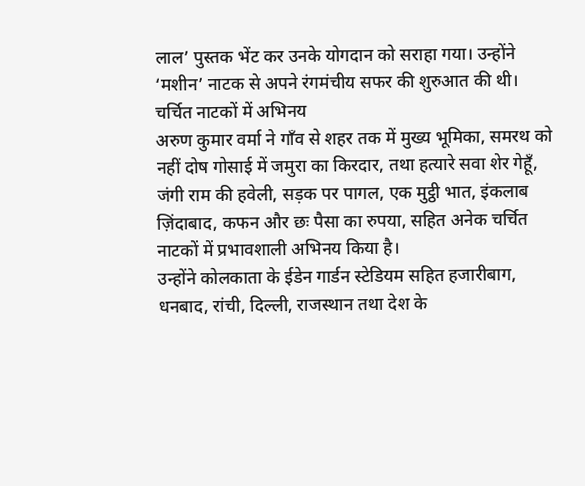लाल’ पुस्तक भेंट कर उनके योगदान को सराहा गया। उन्होंने ‘मशीन’ नाटक से अपने रंगमंचीय सफर की शुरुआत की थी।
चर्चित नाटकों में अभिनय
अरुण कुमार वर्मा ने गाँव से शहर तक में मुख्य भूमिका, समरथ को नहीं दोष गोसाई में जमुरा का किरदार, तथा हत्यारे सवा शेर गेहूँ, जंगी राम की हवेली, सड़क पर पागल, एक मुट्ठी भात, इंकलाब ज़िंदाबाद, कफन और छः पैसा का रुपया, सहित अनेक चर्चित नाटकों में प्रभावशाली अभिनय किया है।
उन्होंने कोलकाता के ईडेन गार्डन स्टेडियम सहित हजारीबाग, धनबाद, रांची, दिल्ली, राजस्थान तथा देश के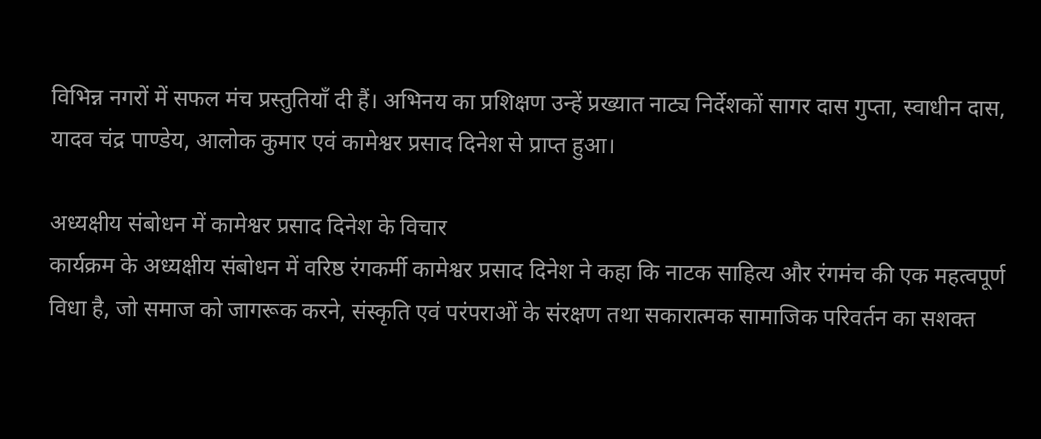विभिन्न नगरों में सफल मंच प्रस्तुतियाँ दी हैं। अभिनय का प्रशिक्षण उन्हें प्रख्यात नाट्य निर्देशकों सागर दास गुप्ता, स्वाधीन दास, यादव चंद्र पाण्डेय, आलोक कुमार एवं कामेश्वर प्रसाद दिनेश से प्राप्त हुआ।

अध्यक्षीय संबोधन में कामेश्वर प्रसाद दिनेश के विचार
कार्यक्रम के अध्यक्षीय संबोधन में वरिष्ठ रंगकर्मी कामेश्वर प्रसाद दिनेश ने कहा कि नाटक साहित्य और रंगमंच की एक महत्वपूर्ण विधा है, जो समाज को जागरूक करने, संस्कृति एवं परंपराओं के संरक्षण तथा सकारात्मक सामाजिक परिवर्तन का सशक्त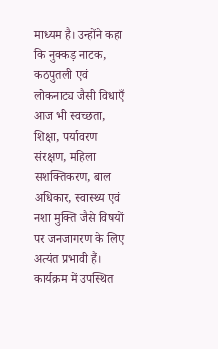माध्यम है। उन्होंने कहा कि नुक्कड़ नाटक, कठपुतली एवं लोकनाट्य जैसी विधाएँ आज भी स्वच्छता, शिक्षा, पर्यावरण संरक्षण, महिला सशक्तिकरण, बाल अधिकार, स्वास्थ्य एवं नशा मुक्ति जैसे विषयों पर जनजागरण के लिए अत्यंत प्रभावी हैं।
कार्यक्रम में उपस्थित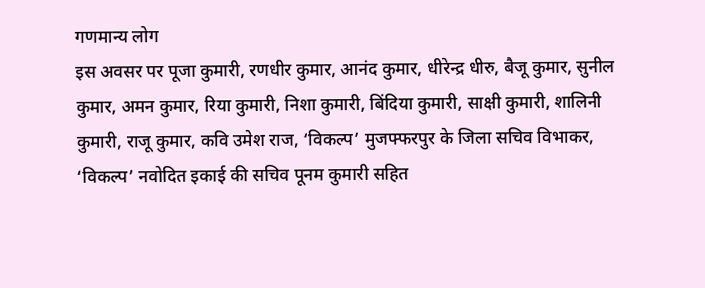गणमान्य लोग
इस अवसर पर पूजा कुमारी, रणधीर कुमार, आनंद कुमार, धीरेन्द्र धीरु, बैजू कुमार, सुनील कुमार, अमन कुमार, रिया कुमारी, निशा कुमारी, बिंदिया कुमारी, साक्षी कुमारी, शालिनी कुमारी, राजू कुमार, कवि उमेश राज, ‘विकल्प’ मुजफ्फरपुर के जिला सचिव विभाकर, ‘विकल्प’ नवोदित इकाई की सचिव पूनम कुमारी सहित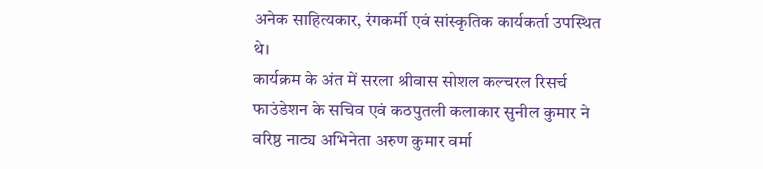अनेक साहित्यकार, रंगकर्मी एवं सांस्कृतिक कार्यकर्ता उपस्थित थे।
कार्यक्रम के अंत में सरला श्रीवास सोशल कल्चरल रिसर्च फाउंडेशन के सचिव एवं कठपुतली कलाकार सुनील कुमार ने वरिष्ठ नाट्य अभिनेता अरुण कुमार वर्मा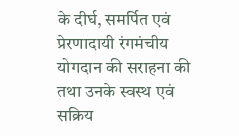के दीर्घ, समर्पित एवं प्रेरणादायी रंगमंचीय योगदान की सराहना की तथा उनके स्वस्थ एवं सक्रिय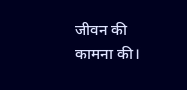जीवन की कामना की।